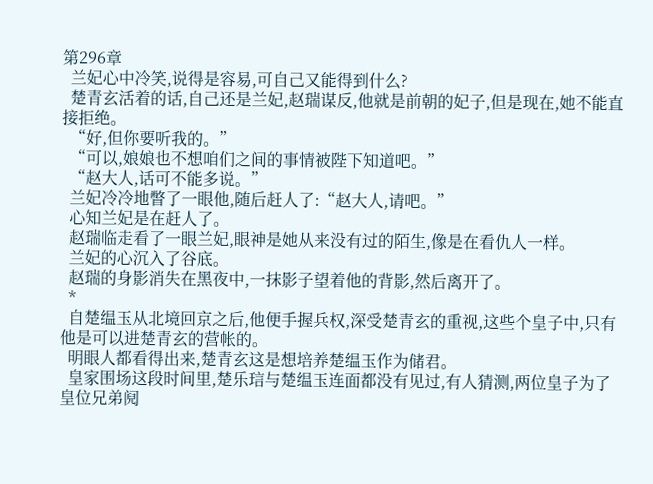第296章
  兰妃心中冷笑,说得是容易,可自己又能得到什么?
  楚青玄活着的话,自己还是兰妃,赵瑞谋反,他就是前朝的妃子,但是现在,她不能直接拒绝。
  “好,但你要听我的。”
  “可以,娘娘也不想咱们之间的事情被陛下知道吧。”
  “赵大人,话可不能多说。”
  兰妃冷冷地瞥了一眼他,随后赶人了:“赵大人,请吧。”
  心知兰妃是在赶人了。
  赵瑞临走看了一眼兰妃,眼神是她从来没有过的陌生,像是在看仇人一样。
  兰妃的心沉入了谷底。
  赵瑞的身影消失在黑夜中,一抹影子望着他的背影,然后离开了。
  *
  自楚缊玉从北境回京之后,他便手握兵权,深受楚青玄的重视,这些个皇子中,只有他是可以进楚青玄的营帐的。
  明眼人都看得出来,楚青玄这是想培养楚缊玉作为储君。
  皇家围场这段时间里,楚乐琂与楚缊玉连面都没有见过,有人猜测,两位皇子为了皇位兄弟阋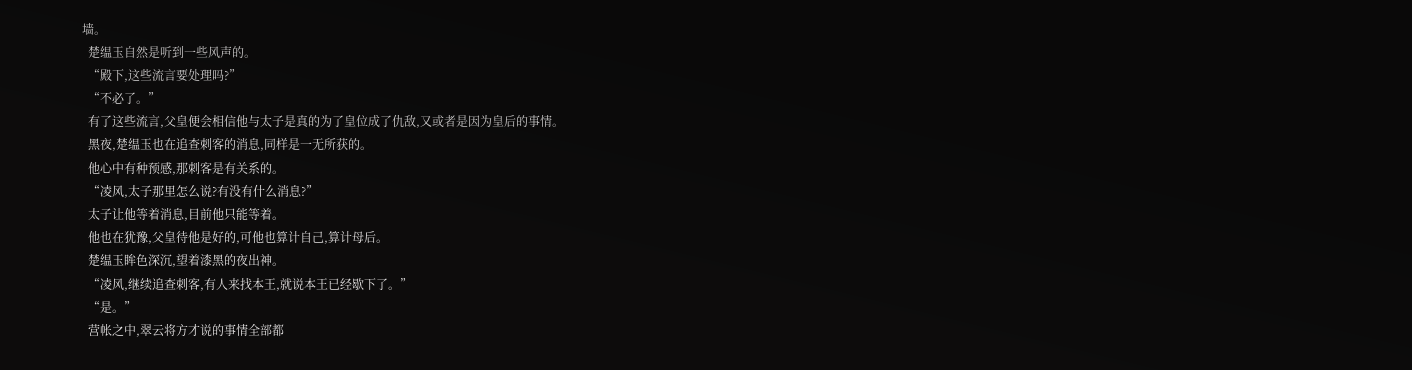墙。
  楚缊玉自然是听到一些风声的。
  “殿下,这些流言要处理吗?”
  “不必了。”
  有了这些流言,父皇便会相信他与太子是真的为了皇位成了仇敌,又或者是因为皇后的事情。
  黑夜,楚缊玉也在追查刺客的消息,同样是一无所获的。
  他心中有种预感,那刺客是有关系的。
  “凌风,太子那里怎么说?有没有什么消息?”
  太子让他等着消息,目前他只能等着。
  他也在犹豫,父皇待他是好的,可他也算计自己,算计母后。
  楚缊玉眸色深沉,望着漆黑的夜出神。
  “凌风,继续追查刺客,有人来找本王,就说本王已经歇下了。”
  “是。”
  营帐之中,翠云将方才说的事情全部都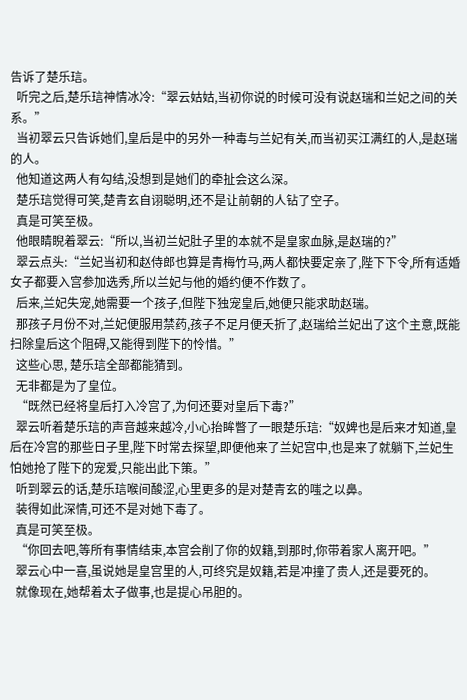告诉了楚乐琂。
  听完之后,楚乐琂神情冰冷:“翠云姑姑,当初你说的时候可没有说赵瑞和兰妃之间的关系。”
  当初翠云只告诉她们,皇后是中的另外一种毒与兰妃有关,而当初买江满红的人,是赵瑞的人。
  他知道这两人有勾结,没想到是她们的牵扯会这么深。
  楚乐琂觉得可笑,楚青玄自诩聪明,还不是让前朝的人钻了空子。
  真是可笑至极。
  他眼睛睨着翠云:“所以,当初兰妃肚子里的本就不是皇家血脉,是赵瑞的?”
  翠云点头:“兰妃当初和赵侍郎也算是青梅竹马,两人都快要定亲了,陛下下令,所有适婚女子都要入宫参加选秀,所以兰妃与他的婚约便不作数了。
  后来,兰妃失宠,她需要一个孩子,但陛下独宠皇后,她便只能求助赵瑞。
  那孩子月份不对,兰妃便服用禁药,孩子不足月便夭折了,赵瑞给兰妃出了这个主意,既能扫除皇后这个阻碍,又能得到陛下的怜惜。”
  这些心思, 楚乐琂全部都能猜到。
  无非都是为了皇位。
  “既然已经将皇后打入冷宫了,为何还要对皇后下毒?”
  翠云听着楚乐琂的声音越来越冷,小心抬眸瞥了一眼楚乐琂:“奴婢也是后来才知道,皇后在冷宫的那些日子里,陛下时常去探望,即便他来了兰妃宫中,也是来了就躺下,兰妃生怕她抢了陛下的宠爱,只能出此下策。”
  听到翠云的话,楚乐琂喉间酸涩,心里更多的是对楚青玄的嗤之以鼻。
  装得如此深情,可还不是对她下毒了。
  真是可笑至极。
  “你回去吧,等所有事情结束,本宫会削了你的奴籍,到那时,你带着家人离开吧。”
  翠云心中一喜,虽说她是皇宫里的人,可终究是奴籍,若是冲撞了贵人,还是要死的。
  就像现在,她帮着太子做事,也是提心吊胆的。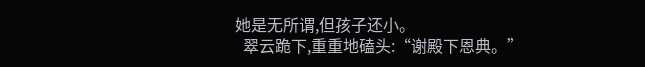她是无所谓,但孩子还小。
  翠云跪下,重重地磕头:“谢殿下恩典。”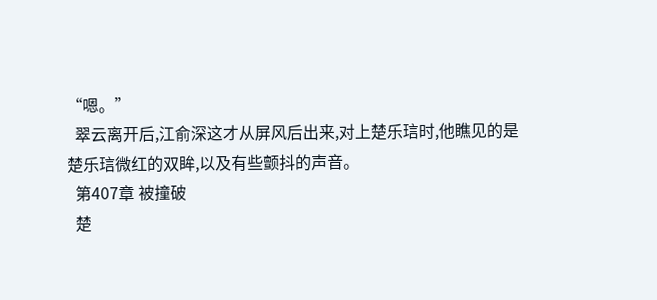“嗯。”
  翠云离开后,江俞深这才从屏风后出来,对上楚乐琂时,他瞧见的是楚乐琂微红的双眸,以及有些颤抖的声音。
  第407章 被撞破
  楚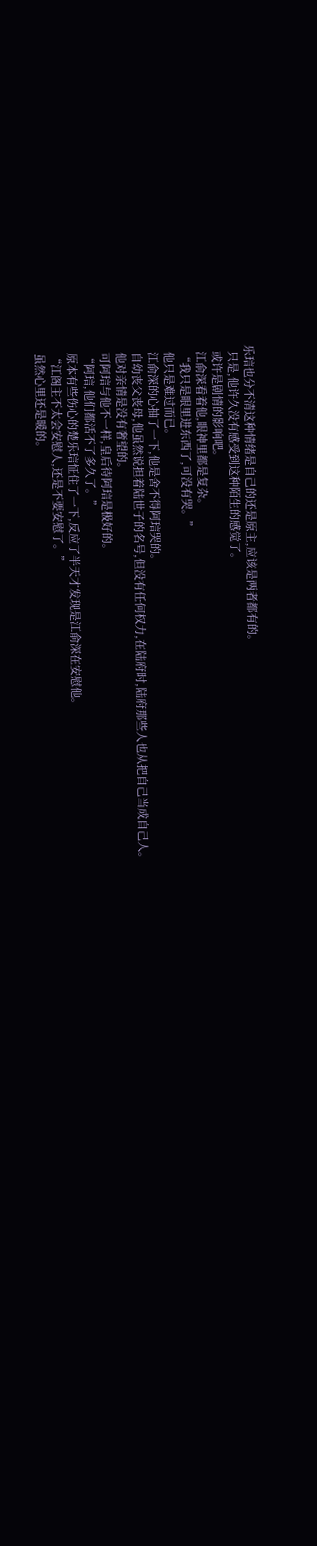乐琂也分不清这种情绪是自己的还是原主,应该是两者都有的。
  只是,他许久没有感受到这种陌生的感觉了。
  或许是剧情的影响吧。
  江俞深看着他,眼神里都是复杂。
  “我只是眼里进东西了,可没有哭。”
  他只是难过而已。
  江俞深的心抽了一下,他是舍不得阿琂哭的。
  自幼丧父丧母,他虽然说担着陆世子的名号,但没有任何权力,在陆府时,陆府那些人也从把自己当成自己人。
  他对亲情是没有奢望的。
  可阿琂与他不一样,皇后待阿琂是极好的。
  “阿琂,他们都活不了多久了。”
  原本有些伤心的楚乐琂怔住了一下,反应了半天才发现是江俞深在安慰他。
  “江阁主不太会安慰人,还是不要安慰了。”
  虽然心里还是暖的。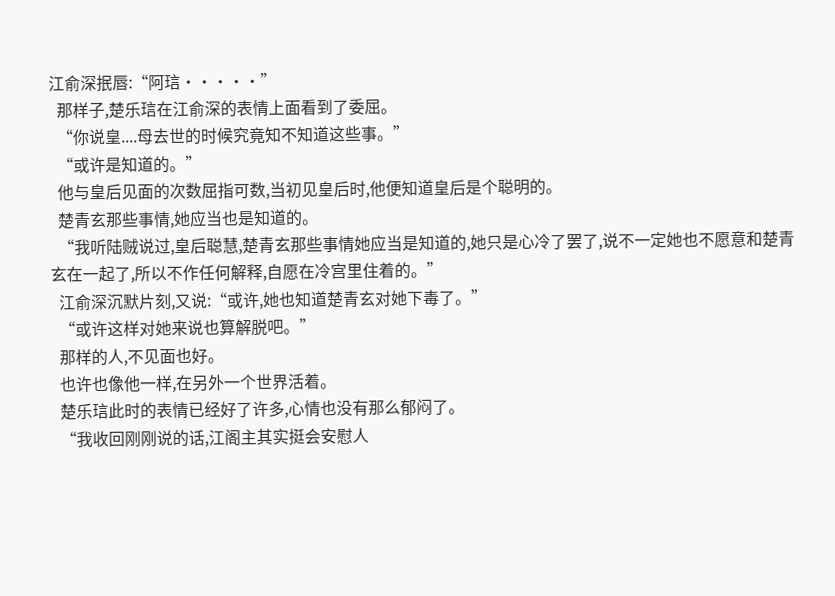江俞深抿唇:“阿琂·····”
  那样子,楚乐琂在江俞深的表情上面看到了委屈。
  “你说皇....母去世的时候究竟知不知道这些事。”
  “或许是知道的。”
  他与皇后见面的次数屈指可数,当初见皇后时,他便知道皇后是个聪明的。
  楚青玄那些事情,她应当也是知道的。
  “我听陆贼说过,皇后聪慧,楚青玄那些事情她应当是知道的,她只是心冷了罢了,说不一定她也不愿意和楚青玄在一起了,所以不作任何解释,自愿在冷宫里住着的。”
  江俞深沉默片刻,又说:“或许,她也知道楚青玄对她下毒了。”
  “或许这样对她来说也算解脱吧。”
  那样的人,不见面也好。
  也许也像他一样,在另外一个世界活着。
  楚乐琂此时的表情已经好了许多,心情也没有那么郁闷了。
  “我收回刚刚说的话,江阁主其实挺会安慰人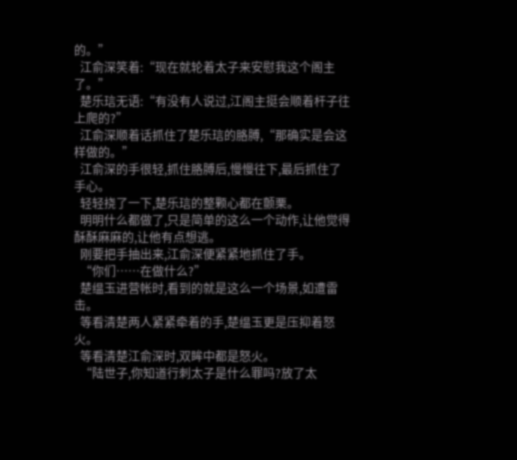的。”
  江俞深笑着:“现在就轮着太子来安慰我这个阁主了。”
  楚乐琂无语:“有没有人说过,江阁主挺会顺着杆子往上爬的?”
  江俞深顺着话抓住了楚乐琂的胳膊,“那确实是会这样做的。”
  江俞深的手很轻,抓住胳膊后,慢慢往下,最后抓住了手心。
  轻轻挠了一下,楚乐琂的整颗心都在颤栗。
  明明什么都做了,只是简单的这么一个动作,让他觉得酥酥麻麻的,让他有点想逃。
  刚要把手抽出来,江俞深便紧紧地抓住了手。
  “你们……在做什么?”
  楚缊玉进营帐时,看到的就是这么一个场景,如遭雷击。
  等看清楚两人紧紧牵着的手,楚缊玉更是压抑着怒火。
  等看清楚江俞深时,双眸中都是怒火。
  “陆世子,你知道行刺太子是什么罪吗?放了太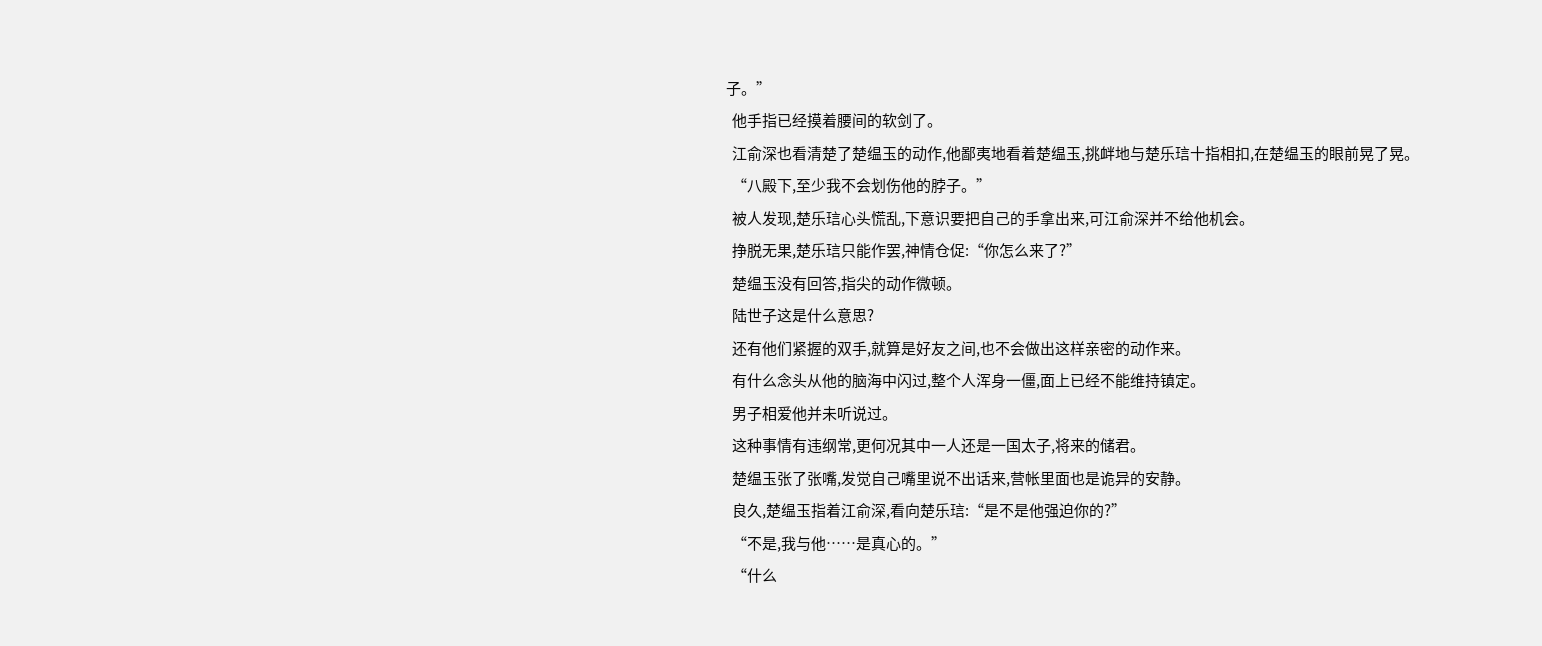子。”
  他手指已经摸着腰间的软剑了。
  江俞深也看清楚了楚缊玉的动作,他鄙夷地看着楚缊玉,挑衅地与楚乐琂十指相扣,在楚缊玉的眼前晃了晃。
  “八殿下,至少我不会划伤他的脖子。”
  被人发现,楚乐琂心头慌乱,下意识要把自己的手拿出来,可江俞深并不给他机会。
  挣脱无果,楚乐琂只能作罢,神情仓促:“你怎么来了?”
  楚缊玉没有回答,指尖的动作微顿。
  陆世子这是什么意思?
  还有他们紧握的双手,就算是好友之间,也不会做出这样亲密的动作来。
  有什么念头从他的脑海中闪过,整个人浑身一僵,面上已经不能维持镇定。
  男子相爱他并未听说过。
  这种事情有违纲常,更何况其中一人还是一国太子,将来的储君。
  楚缊玉张了张嘴,发觉自己嘴里说不出话来,营帐里面也是诡异的安静。
  良久,楚缊玉指着江俞深,看向楚乐琂:“是不是他强迫你的?”
  “不是,我与他……是真心的。”
  “什么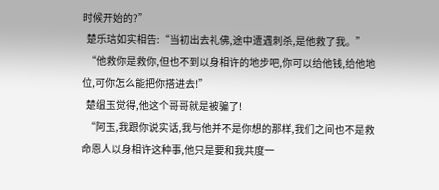时候开始的?”
  楚乐琂如实相告:“当初出去礼佛,途中遭遇刺杀,是他救了我。”
  “他救你是救你,但也不到以身相许的地步吧,你可以给他钱,给他地位,可你怎么能把你搭进去!”
  楚缊玉觉得,他这个哥哥就是被骗了!
  “阿玉,我跟你说实话,我与他并不是你想的那样,我们之间也不是救命恩人以身相许这种事,他只是要和我共度一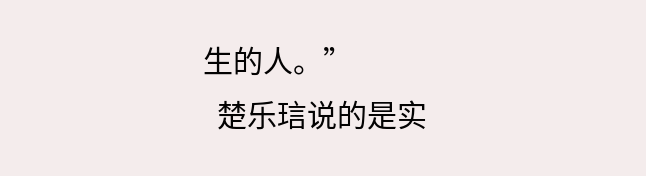生的人。”
  楚乐琂说的是实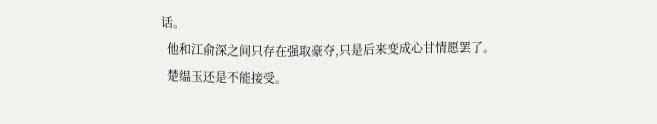话。
  他和江俞深之间只存在强取豪夺,只是后来变成心甘情愿罢了。
  楚缊玉还是不能接受。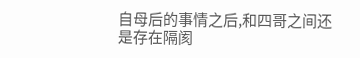自母后的事情之后,和四哥之间还是存在隔阂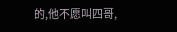的,他不愿叫四哥,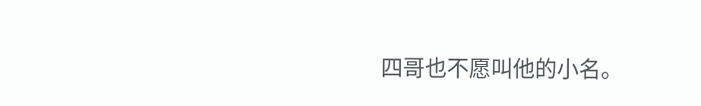四哥也不愿叫他的小名。